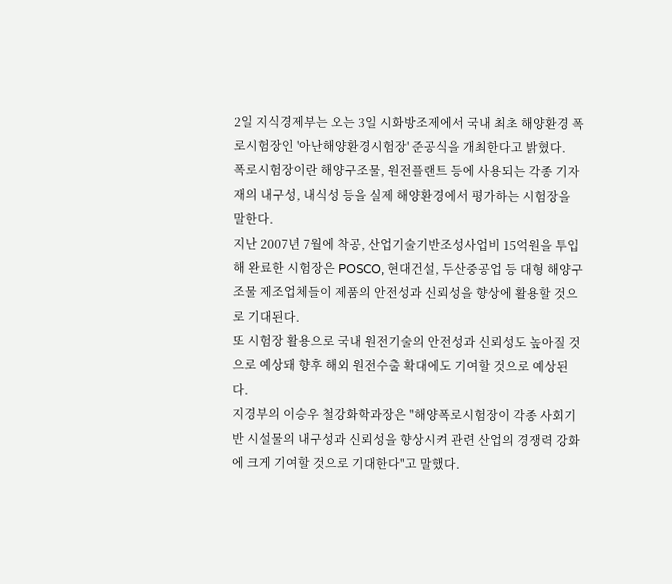2일 지식경제부는 오는 3일 시화방조제에서 국내 최초 해양환경 폭로시험장인 '아난해양환경시험장' 준공식을 개최한다고 밝혔다.
폭로시험장이란 해양구조물, 원전플랜트 등에 사용되는 각종 기자재의 내구성, 내식성 등을 실제 해양환경에서 평가하는 시험장을 말한다.
지난 2007년 7월에 착공, 산업기술기반조성사업비 15억원을 투입해 완료한 시험장은 POSCO, 현대건설, 두산중공업 등 대형 해양구조물 제조업체들이 제품의 안전성과 신뢰성을 향상에 활용할 것으로 기대된다.
또 시험장 활용으로 국내 원전기술의 안전성과 신뢰성도 높아질 것으로 예상돼 향후 해외 원전수출 확대에도 기여할 것으로 예상된다.
지경부의 이승우 철강화학과장은 "해양폭로시험장이 각종 사회기반 시설물의 내구성과 신뢰성을 향상시켜 관련 산업의 경쟁력 강화에 크게 기여할 것으로 기대한다"고 말했다.